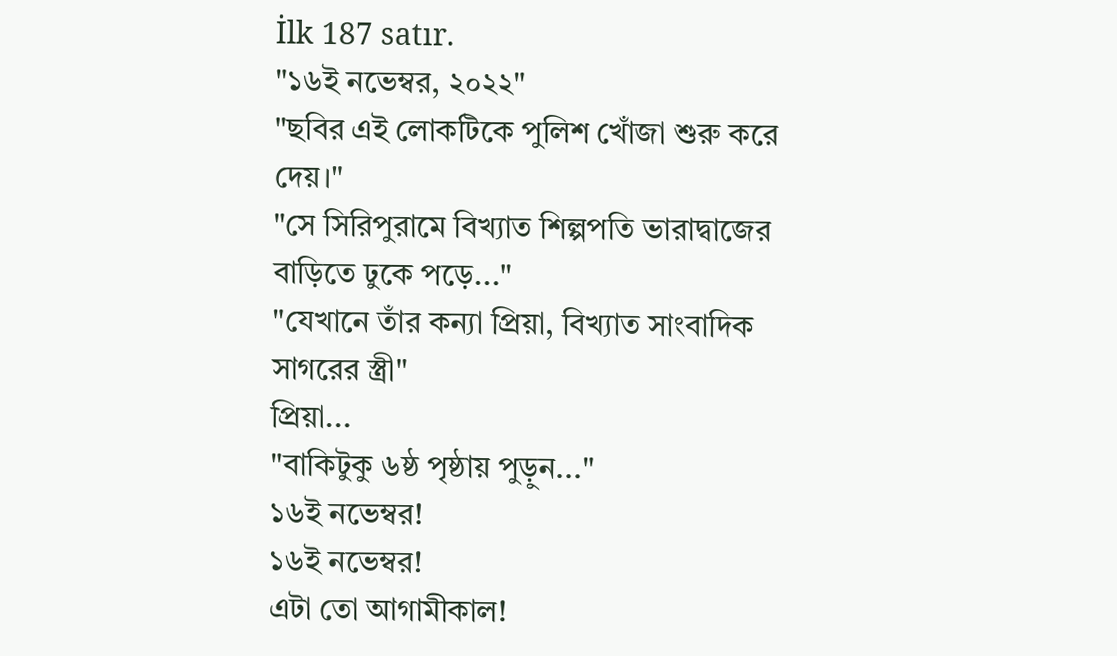İlk 187 satır.
"১৬ই নভেম্বর, ২০২২"
"ছবির এই লোকটিকে পুলিশ খোঁজা শুরু করে দেয়।"
"সে সিরিপুরামে বিখ্যাত শিল্পপতি ভারাদ্বাজের বাড়িতে ঢুকে পড়ে..."
"যেখানে তাঁর কন্যা প্রিয়া, বিখ্যাত সাংবাদিক সাগরের স্ত্রী"
প্রিয়া...
"বাকিটুকু ৬ষ্ঠ পৃষ্ঠায় পুড়ুন..."
১৬ই নভেম্বর!
১৬ই নভেম্বর!
এটা তো আগামীকাল!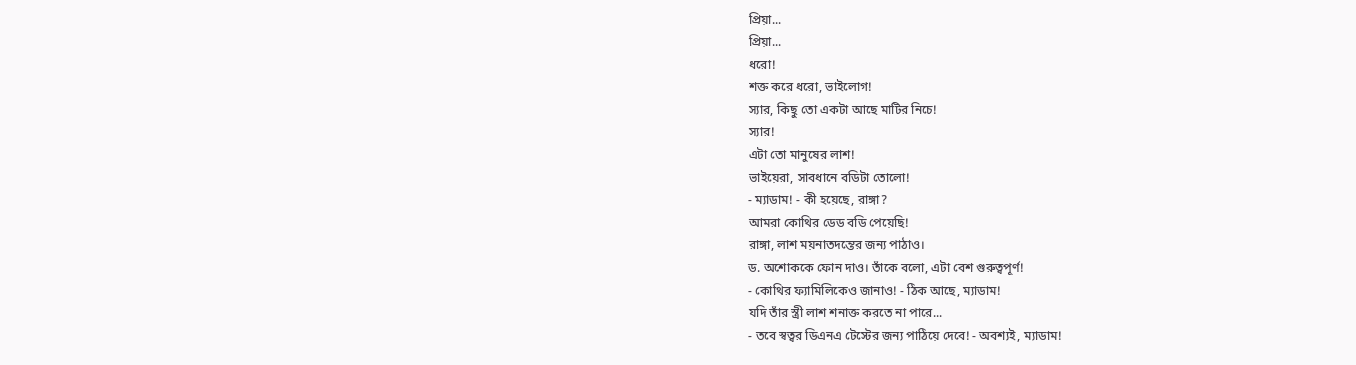প্রিয়া...
প্রিয়া...
ধরো!
শক্ত করে ধরো, ভাইলোগ!
স্যার, কিছু তো একটা আছে মাটির নিচে!
স্যার!
এটা তো মানুষের লাশ!
ভাইয়েরা, সাবধানে বডিটা তোলো!
- ম্যাডাম! - কী হয়েছে, রাঙ্গা?
আমরা কোথির ডেড বডি পেয়েছি!
রাঙ্গা, লাশ ময়নাতদন্তের জন্য পাঠাও।
ড. অশোককে ফোন দাও। তাঁকে বলো, এটা বেশ গুরুত্বপূর্ণ!
- কোথির ফ্যামিলিকেও জানাও! - ঠিক আছে, ম্যাডাম!
যদি তাঁর স্ত্রী লাশ শনাক্ত করতে না পারে...
- তবে স্বত্বর ডিএনএ টেস্টের জন্য পাঠিয়ে দেবে! - অবশ্যই, ম্যাডাম!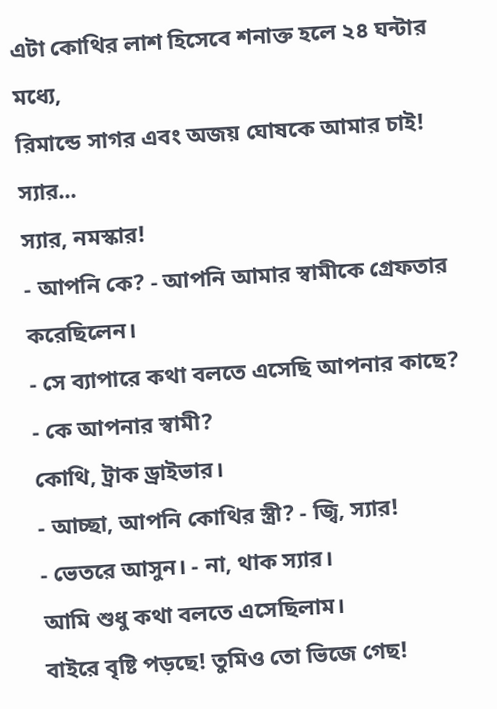এটা কোথির লাশ হিসেবে শনাক্ত হলে ২৪ ঘন্টার মধ্যে,
রিমান্ডে সাগর এবং অজয় ঘোষকে আমার চাই!
স্যার...
স্যার, নমস্কার!
- আপনি কে? - আপনি আমার স্বামীকে গ্রেফতার করেছিলেন।
- সে ব্যাপারে কথা বলতে এসেছি আপনার কাছে? - কে আপনার স্বামী?
কোথি, ট্রাক ড্রাইভার।
- আচ্ছা, আপনি কোথির স্ত্রী? - জ্বি, স্যার!
- ভেতরে আসুন। - না, থাক স্যার।
আমি শুধু কথা বলতে এসেছিলাম।
বাইরে বৃষ্টি পড়ছে! তুমিও তো ভিজে গেছ!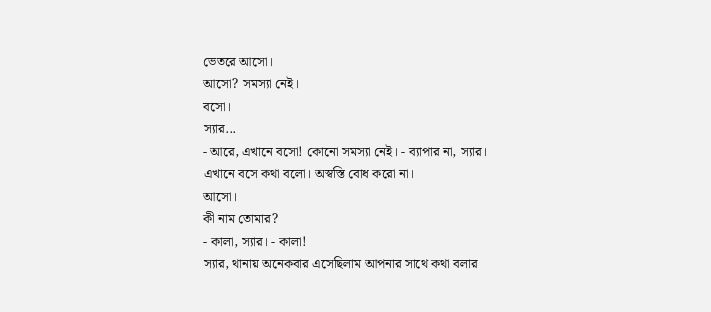ভেতরে আসো।
আসো? সমস্যা নেই।
বসো।
স্যার...
- আরে, এখানে বসো! কোনো সমস্যা নেই। - ব্যাপার না, স্যার।
এখানে বসে কথা বলো। অস্বস্তি বোধ করো না।
আসো।
কী নাম তোমার?
- কালা, স্যার। - কালা!
স্যার, থানায় অনেকবার এসেছিলাম আপনার সাথে কথা বলার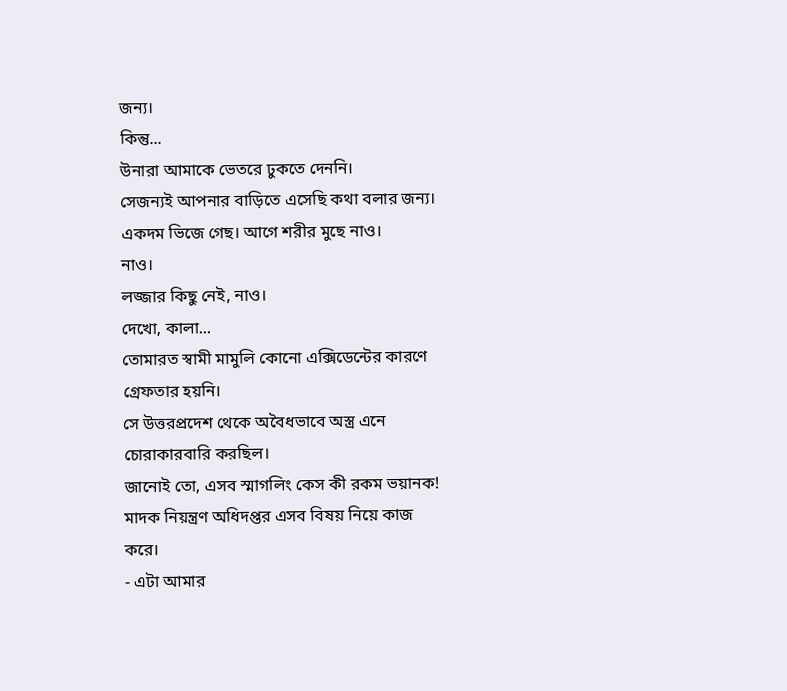জন্য।
কিন্তু...
উনারা আমাকে ভেতরে ঢুকতে দেননি।
সেজন্যই আপনার বাড়িতে এসেছি কথা বলার জন্য।
একদম ভিজে গেছ। আগে শরীর মুছে নাও।
নাও।
লজ্জার কিছু নেই, নাও।
দেখো, কালা...
তোমারত স্বামী মামুলি কোনো এক্সিডেন্টের কারণে গ্রেফতার হয়নি।
সে উত্তরপ্রদেশ থেকে অবৈধভাবে অস্ত্র এনে চোরাকারবারি করছিল।
জানোই তো, এসব স্মাগলিং কেস কী রকম ভয়ানক!
মাদক নিয়ন্ত্রণ অধিদপ্তর এসব বিষয় নিয়ে কাজ করে।
- এটা আমার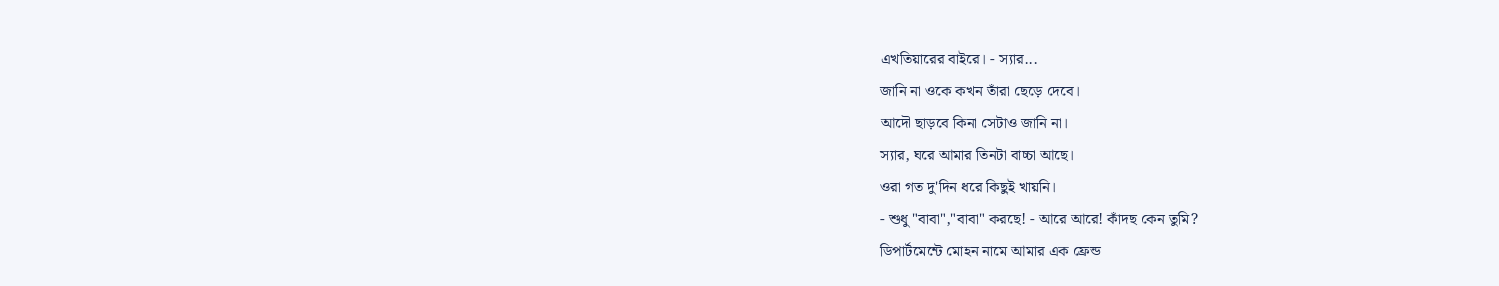এখতিয়ারের বাইরে। - স্যার...
জানি না ওকে কখন তাঁরা ছেড়ে দেবে।
আদৌ ছাড়বে কিনা সেটাও জানি না।
স্যার, ঘরে আমার তিনটা বাচ্চা আছে।
ওরা গত দু'দিন ধরে কিছুই খায়নি।
- শুধু "বাবা","বাবা" করছে! - আরে আরে! কাঁদছ কেন তুমি?
ডিপার্টমেন্টে মোহন নামে আমার এক ফ্রেন্ড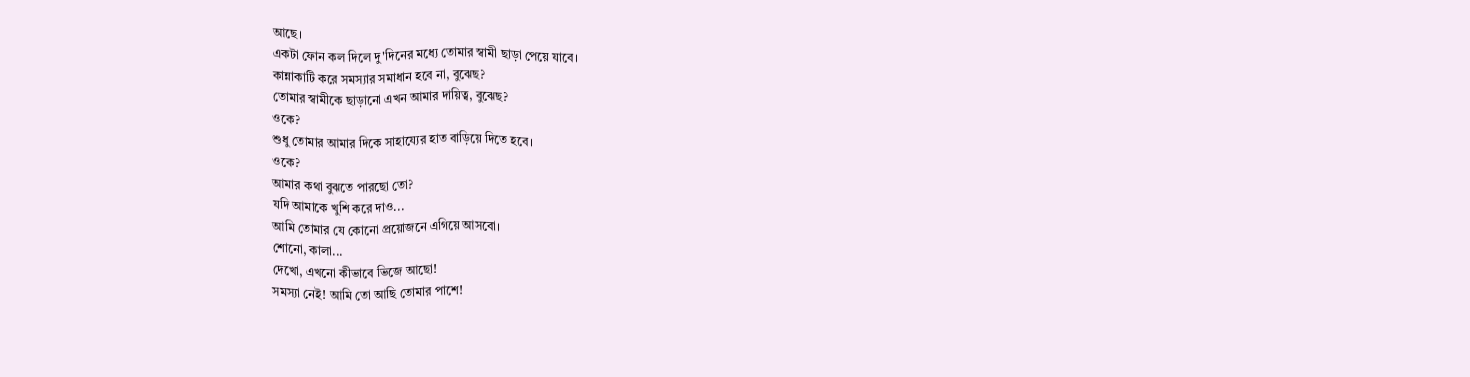আছে।
একটা ফোন কল দিলে দু'দিনের মধ্যে তোমার স্বামী ছাড়া পেয়ে যাবে।
কান্নাকাটি করে সমস্যার সমাধান হবে না, বুঝেছ?
তোমার স্বামীকে ছাড়ানো এখন আমার দায়িত্ব, বুঝেছ?
ওকে?
শুধু তোমার আমার দিকে সাহায্যের হাত বাড়িয়ে দিতে হবে।
ওকে?
আমার কথা বুঝতে পারছো তো?
যদি আমাকে খুশি করে দাও...
আমি তোমার যে কোনো প্রয়োজনে এগিয়ে আসবো।
শোনো, কালা...
দেখো, এখনো কীভাবে ভিজে আছো!
সমস্যা নেই! আমি তো আছি তোমার পাশে!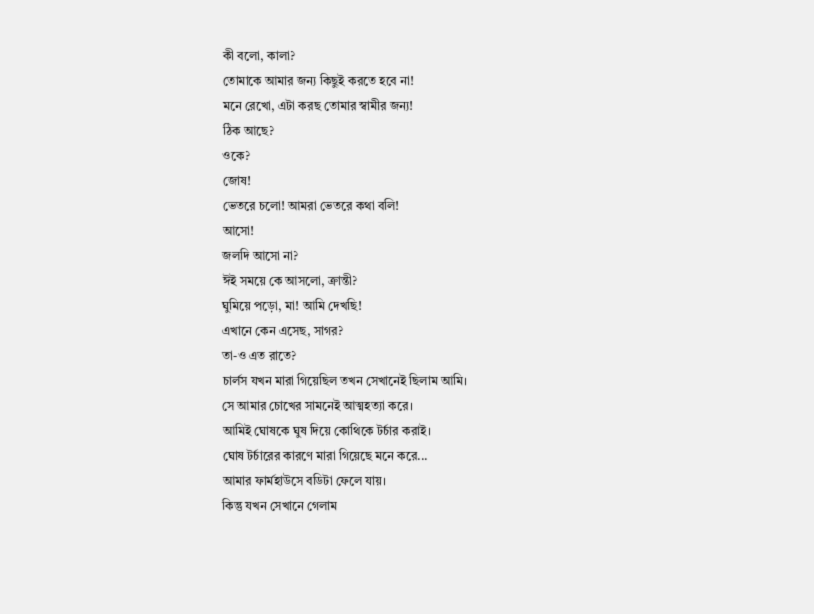কী বলো, কালা?
তোমাকে আমার জন্য কিছুই করতে হবে না!
মনে রেখো, এটা করছ তোমার স্বামীর জন্য!
ঠিক আছে?
ওকে?
জোষ!
ভেতরে চলো! আমরা ভেতরে কথা বলি!
আসো!
জলদি আসো না?
ঈই সময়ে কে আসলো, ক্রান্তী?
ঘুমিয়ে পড়ো, মা! আমি দেখছি!
এখানে কেন এসেছ, সাগর?
তা-ও এত রাতে?
চার্লস যখন মারা গিয়েছিল তখন সেখানেই ছিলাম আমি।
সে আমার চোখের সামনেই আত্মহত্যা করে।
আমিই ঘোষকে ঘুষ দিয়ে কোথিকে টর্চার করাই।
ঘোষ টর্চারের কারণে মারা গিয়েছে মনে করে...
আমার ফার্মহাউসে বডিটা ফেলে যায়।
কিন্তু যখন সেখানে গেলাম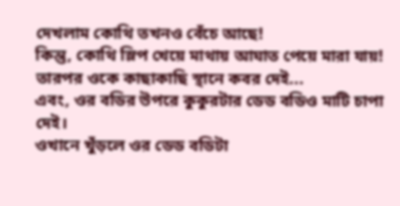দেখলাম কোথি তখনও বেঁচে আছে!
কিন্তু, কোথি স্লিপ খেয়ে মাথায় আঘাত পেয়ে মারা যায়!
তারপর ওকে কাছাকাছি স্থানে কবর দেই...
এবং, ওর বডির উপরে কুকুরটার ডেড বডিও মাটি চাপা দেই।
ওখানে খুঁড়লে ওর ডেড বডিটা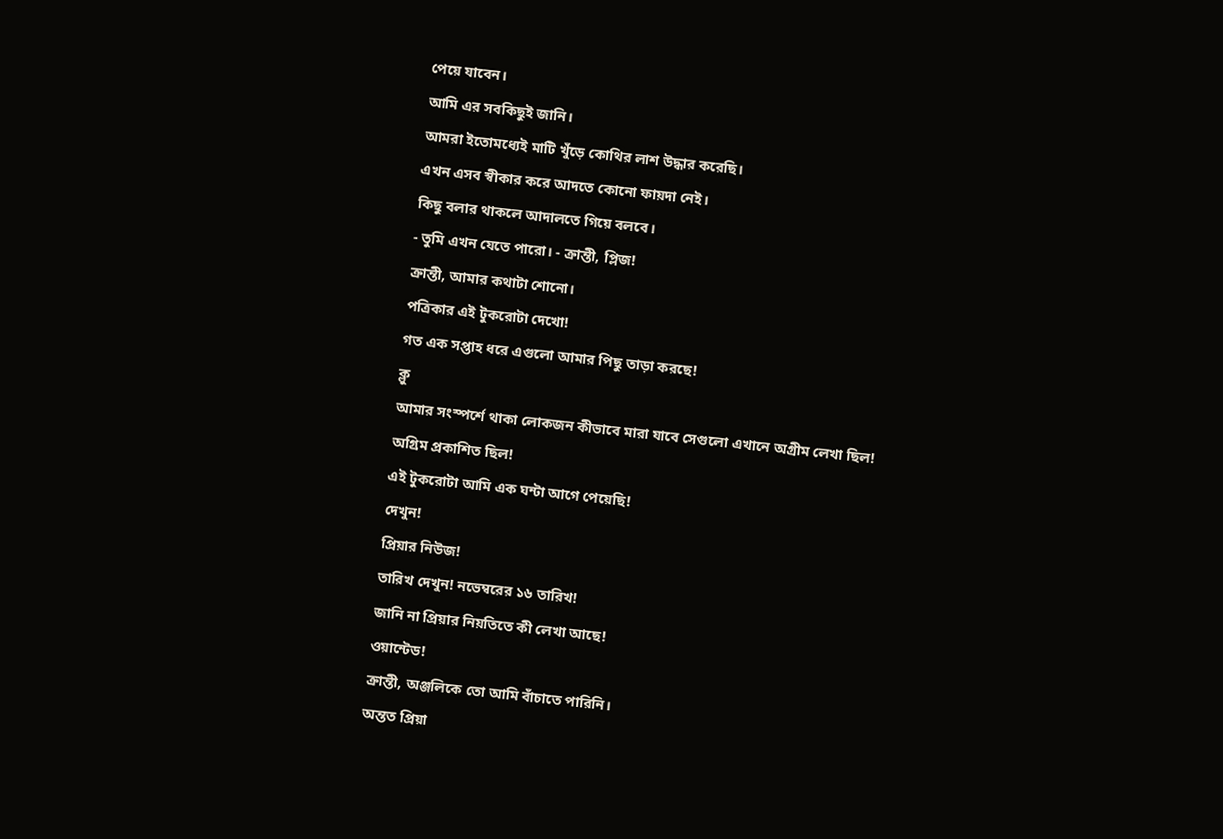পেয়ে যাবেন।
আমি এর সবকিছুই জানি।
আমরা ইতোমধ্যেই মাটি খুঁড়ে কোথির লাশ উদ্ধার করেছি।
এখন এসব স্বীকার করে আদতে কোনো ফায়দা নেই।
কিছু বলার থাকলে আদালতে গিয়ে বলবে।
- তুমি এখন যেতে পারো। - ক্রান্তী, প্লিজ!
ক্রান্তী, আমার কথাটা শোনো।
পত্রিকার এই টুকরোটা দেখো!
গত এক সপ্তাহ ধরে এগুলো আমার পিছু তাড়া করছে!
ক্লু
আমার সংস্পর্শে থাকা লোকজন কীভাবে মারা যাবে সেগুলো এখানে অগ্রীম লেখা ছিল!
অগ্রিম প্রকাশিত ছিল!
এই টুকরোটা আমি এক ঘন্টা আগে পেয়েছি!
দেখুন!
প্রিয়ার নিউজ!
তারিখ দেখুন! নভেম্বরের ১৬ তারিখ!
জানি না প্রিয়ার নিয়তিতে কী লেখা আছে!
ওয়ান্টেড!
ক্রান্তী, অঞ্জলিকে তো আমি বাঁচাতে পারিনি।
অন্তত প্রিয়া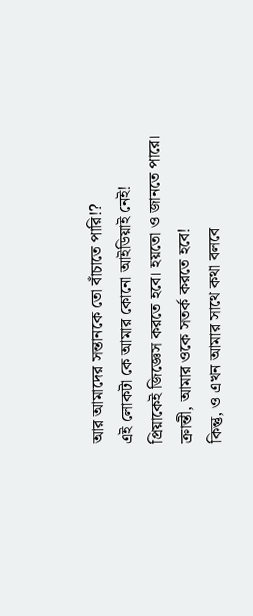আর আমাদের সন্তানকে তো বাঁচাতে পারি!?
এই লোকটা কে আমার কোনো আইডিয়াই নেই!
প্রিয়াকেই জিজ্ঞেস করতে হবে। হয়তো ও জানতে পারে।
ক্রান্তী, আমার ওকে সতর্ক করতে হবে!
কিন্তু, ও এখন আমার সাথে কথা বলবে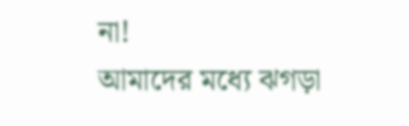না!
আমাদের মধ্যে ঝগড়া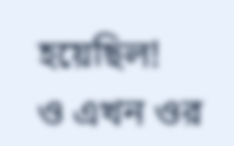হয়েছিল!
ও এখন ওর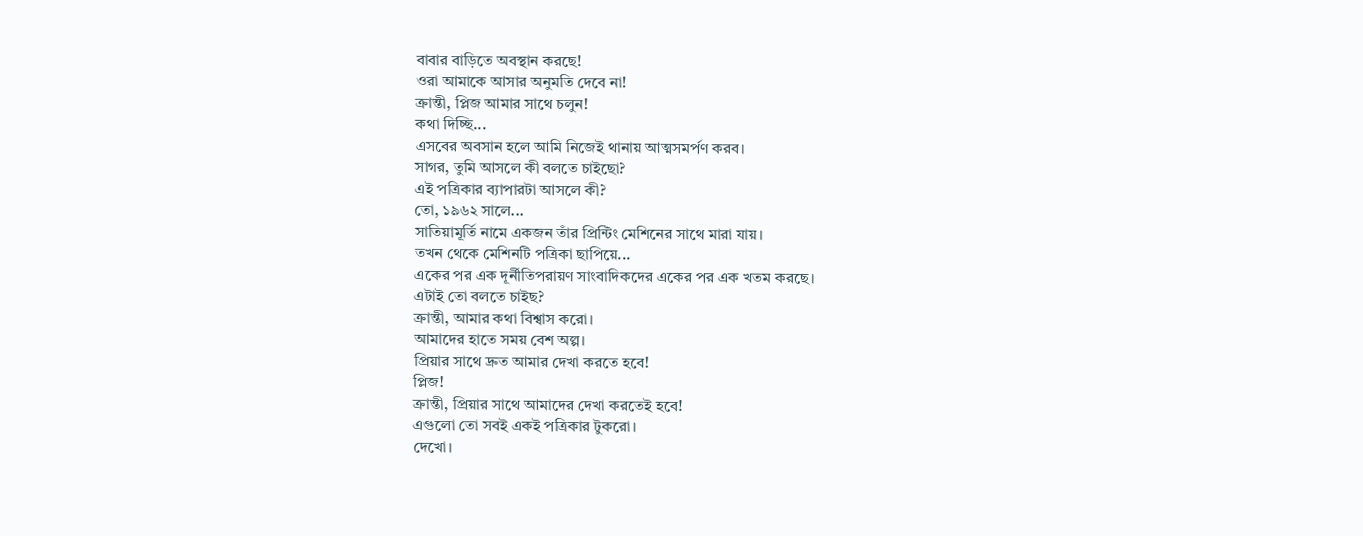বাবার বাড়িতে অবস্থান করছে!
ওরা আমাকে আসার অনুমতি দেবে না!
ক্রান্তী, প্লিজ আমার সাথে চলুন!
কথা দিচ্ছি...
এসবের অবসান হলে আমি নিজেই থানায় আত্মসমর্পণ করব।
সাগর, তুমি আসলে কী বলতে চাইছো?
এই পত্রিকার ব্যাপারটা আসলে কী?
তো, ১৯৬২ সালে...
সাতিয়ামূর্তি নামে একজন তাঁর প্রিন্টিং মেশিনের সাথে মারা যায়।
তখন থেকে মেশিনটি পত্রিকা ছাপিয়ে...
একের পর এক দূর্নীতিপরায়ণ সাংবাদিকদের একের পর এক খতম করছে।
এটাই তো বলতে চাইছ?
ক্রান্তী, আমার কথা বিশ্বাস করো।
আমাদের হাতে সময় বেশ অল্প।
প্রিয়ার সাথে দ্রুত আমার দেখা করতে হবে!
প্লিজ!
ক্রান্তী, প্রিয়ার সাথে আমাদের দেখা করতেই হবে!
এগুলো তো সবই একই পত্রিকার টুকরো।
দেখো।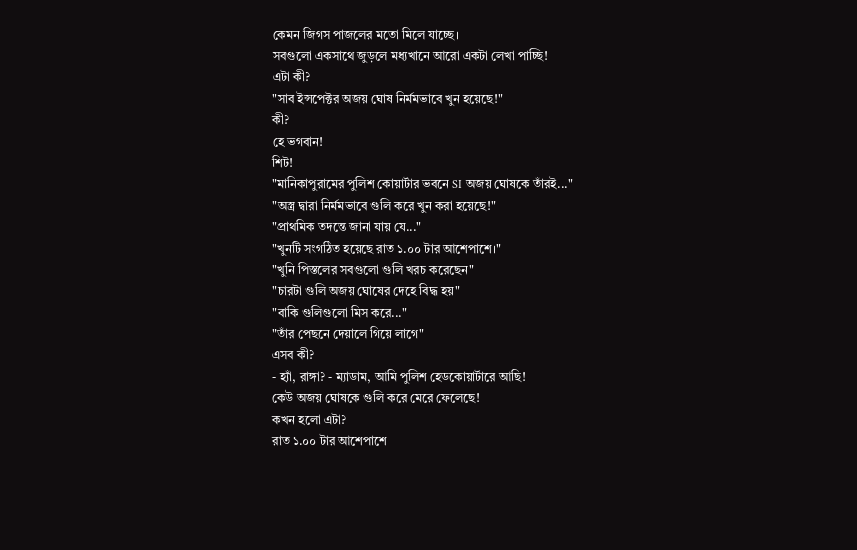কেমন জিগস পাজলের মতো মিলে যাচ্ছে।
সবগুলো একসাথে জুড়লে মধ্যখানে আরো একটা লেখা পাচ্ছি!
এটা কী?
"সাব ইন্সপেক্টর অজয় ঘোষ নির্মমভাবে খুন হয়েছে!"
কী?
হে ভগবান!
শিট!
"মানিকাপুরামের পুলিশ কোয়ার্টার ভবনে SI অজয় ঘোষকে তাঁরই..."
"অস্ত্র দ্বারা নির্মমভাবে গুলি করে খুন করা হয়েছে!"
"প্রাথমিক তদন্তে জানা যায় যে..."
"খুনটি সংগঠিত হয়েছে রাত ১.০০ টার আশেপাশে।"
"খুনি পিস্তলের সবগুলো গুলি খরচ করেছেন"
"চারটা গুলি অজয় ঘোষের দেহে বিদ্ধ হয়"
"বাকি গুলিগুলো মিস করে..."
"তাঁর পেছনে দেয়ালে গিয়ে লাগে"
এসব কী?
- হ্যাঁ, রাঙ্গা? - ম্যাডাম, আমি পুলিশ হেডকোয়ার্টারে আছি!
কেউ অজয় ঘোষকে গুলি করে মেরে ফেলেছে!
কখন হলো এটা?
রাত ১.০০ টার আশেপাশে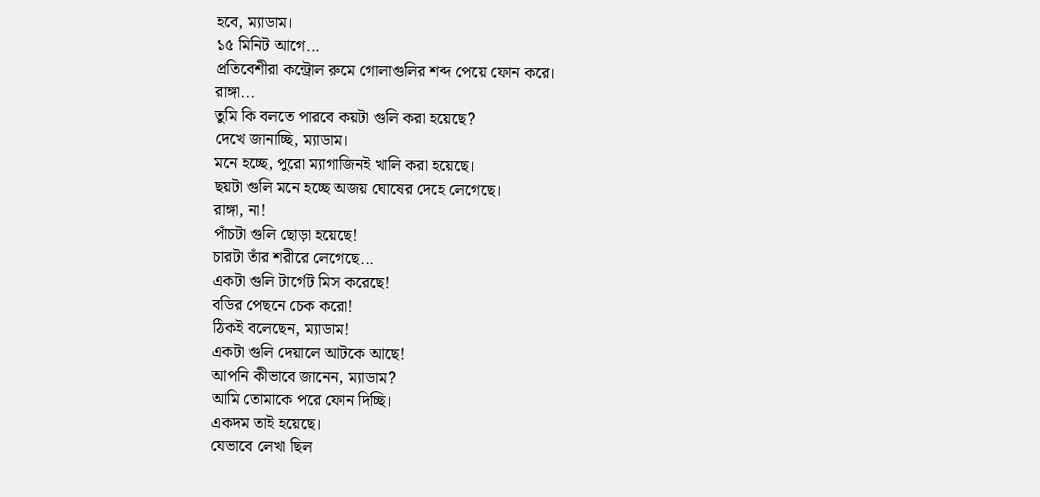হবে, ম্যাডাম।
১৫ মিনিট আগে...
প্রতিবেশীরা কন্ট্রোল রুমে গোলাগুলির শব্দ পেয়ে ফোন করে।
রাঙ্গা...
তুমি কি বলতে পারবে কয়টা গুলি করা হয়েছে?
দেখে জানাচ্ছি, ম্যাডাম।
মনে হচ্ছে, পুরো ম্যাগাজিনই খালি করা হয়েছে।
ছয়টা গুলি মনে হচ্ছে অজয় ঘোষের দেহে লেগেছে।
রাঙ্গা, না!
পাঁচটা গুলি ছোড়া হয়েছে!
চারটা তাঁর শরীরে লেগেছে...
একটা গুলি টার্গেট মিস করেছে!
বডির পেছনে চেক করো!
ঠিকই বলেছেন, ম্যাডাম!
একটা গুলি দেয়ালে আটকে আছে!
আপনি কীভাবে জানেন, ম্যাডাম?
আমি তোমাকে পরে ফোন দিচ্ছি।
একদম তাই হয়েছে।
যেভাবে লেখা ছিল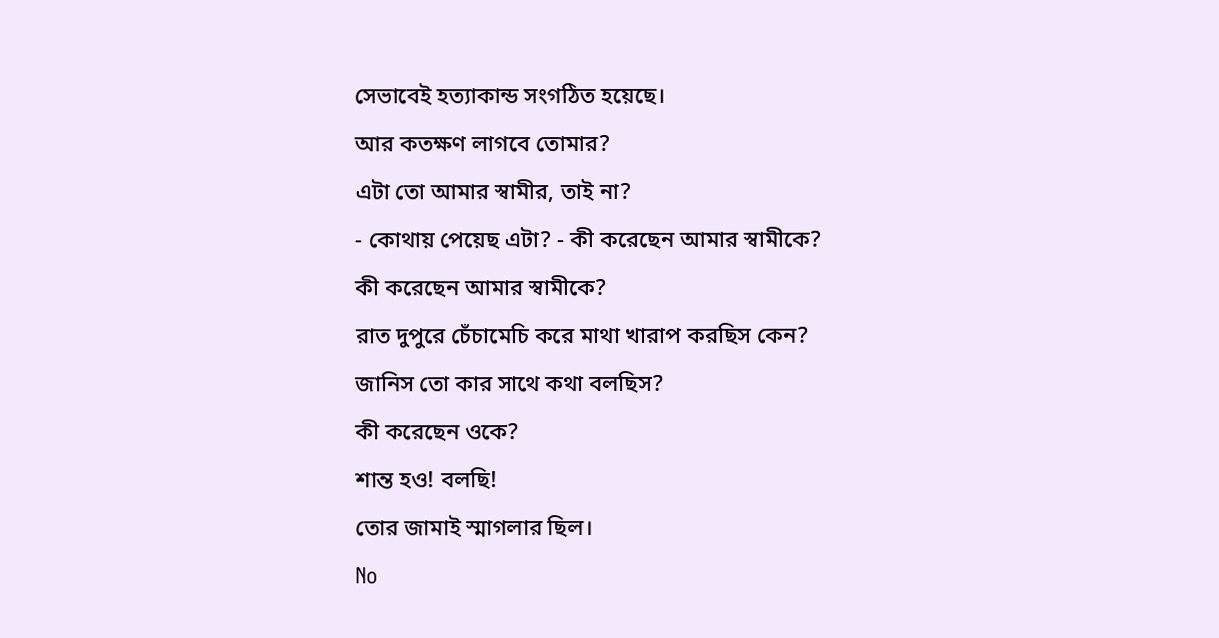সেভাবেই হত্যাকান্ড সংগঠিত হয়েছে।
আর কতক্ষণ লাগবে তোমার?
এটা তো আমার স্বামীর, তাই না?
- কোথায় পেয়েছ এটা? - কী করেছেন আমার স্বামীকে?
কী করেছেন আমার স্বামীকে?
রাত দুপুরে চেঁচামেচি করে মাথা খারাপ করছিস কেন?
জানিস তো কার সাথে কথা বলছিস?
কী করেছেন ওকে?
শান্ত হও! বলছি!
তোর জামাই স্মাগলার ছিল।
No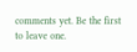comments yet. Be the first to leave one.